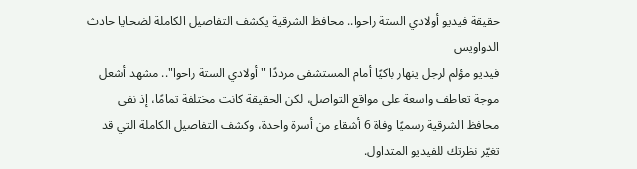حقيقة فيديو أولادي الستة راحوا.. محافظ الشرقية يكشف التفاصيل الكاملة لضحايا حادث الدواويس
فيديو مؤلم لرجل ينهار باكيًا أمام المستشفى مرددًا "أولادي الستة راحوا".. مشهد أشعل موجة تعاطف واسعة على مواقع التواصل، لكن الحقيقة كانت مختلفة تمامًا، إذ نفى محافظ الشرقية رسميًا وفاة 6 أشقاء من أسرة واحدة، وكشف التفاصيل الكاملة التي قد تغيّر نظرتك للفيديو المتداول.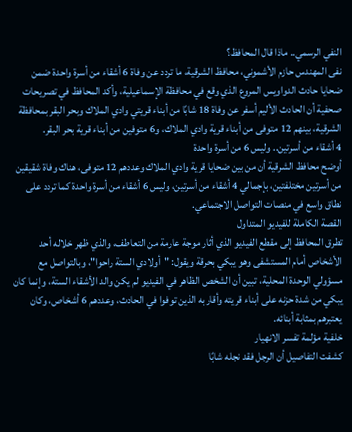النفي الرسمي.. ماذا قال المحافظ؟
نفى المهندس حازم الأشموني، محافظ الشرقية، ما تردد عن وفاة 6 أشقاء من أسرة واحدة ضمن ضحايا حادث الدواويس المروع الذي وقع في محافظة الإسماعيلية، وأكد المحافظ في تصريحات صحفية أن الحادث الأليم أسفر عن وفاة 18 شابًا من أبناء قريتي وادي الملاك وبحر البقر بمحافظة الشرقية، بينهم 12 متوفى من أبناء قرية وادي الملاك، و6 متوفين من أبناء قرية بحر البقر.
4 أشقاء من أسرتين.. وليس 6 من أسرة واحدة
أوضح محافظ الشرقية أن من بين ضحايا قرية وادي الملاك وعددهم 12 متوفى، هناك وفاة شقيقين من أسرتين مختلفتين، بإجمالي 4 أشقاء من أسرتين، وليس 6 أشقاء من أسرة واحدة كما تردد على نطاق واسع في منصات التواصل الاجتماعي.
القصة الكاملة للفيديو المتداول
تطرق المحافظ إلى مقطع الفيديو الذي أثار موجة عارمة من التعاطف، والذي ظهر خلاله أحد الأشخاص أمام المستشفى وهو يبكي بحرقة ويقول: "أولادي الستة راحوا"، وبالتواصل مع مسؤولي الوحدة المحلية، تبين أن الشخص الظاهر في الفيديو لم يكن والد الأشقاء الستة، وإنما كان يبكي من شدة حزنه على أبناء قريته وأقاربه الذين توفوا في الحادث، وعددهم 6 أشخاص، وكان يعتبرهم بمثابة أبنائه.
خلفية مؤلمة تفسر الانهيار
كشفت التفاصيل أن الرجل فقد نجله شابًا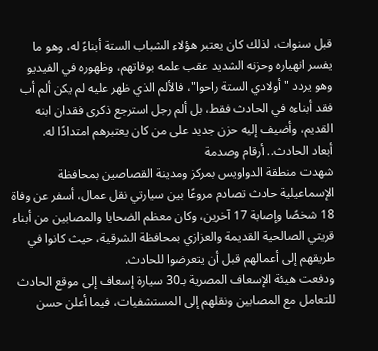قبل سنوات، لذلك كان يعتبر هؤلاء الشباب الستة أبناءً له، وهو ما يفسر انهياره وحزنه الشديد عقب علمه بوفاتهم، وظهوره في الفيديو وهو يردد "أولادي الستة راحوا"، فالألم الذي ظهر عليه لم يكن ألم أب فقد أبناءه في الحادث فقط، بل ألم رجل استرجع ذكرى فقدان ابنه القديم، وأضيف إليه حزن جديد على من كان يعتبرهم امتدادًا له.
أبعاد الحادث.. أرقام وصدمة
شهدت منطقة الدواويس بمركز ومدينة القصاصين بمحافظة الإسماعيلية حادث تصادم مروعًا بين سيارتي نقل عمال، أسفر عن وفاة 18 شخصًا وإصابة 17 آخرين، وكان معظم الضحايا والمصابين من أبناء قريتي الصالحية القديمة والعزازي بمحافظة الشرقية، حيث كانوا في طريقهم إلى أعمالهم قبل أن يتعرضوا للحادث.
ودفعت هيئة الإسعاف المصرية بـ30 سيارة إسعاف إلى موقع الحادث للتعامل مع المصابين ونقلهم إلى المستشفيات، فيما أعلن حسن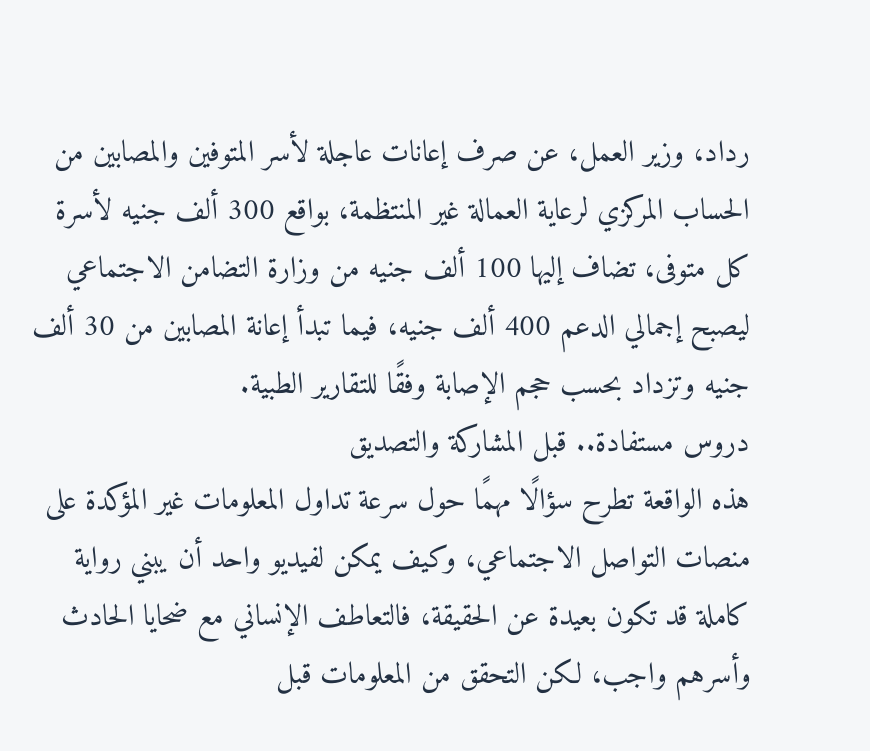رداد، وزير العمل، عن صرف إعانات عاجلة لأسر المتوفين والمصابين من الحساب المركزي لرعاية العمالة غير المنتظمة، بواقع 300 ألف جنيه لأسرة كل متوفى، تضاف إليها 100 ألف جنيه من وزارة التضامن الاجتماعي ليصبح إجمالي الدعم 400 ألف جنيه، فيما تبدأ إعانة المصابين من 30 ألف جنيه وتزداد بحسب حجم الإصابة وفقًا للتقارير الطبية.
دروس مستفادة.. قبل المشاركة والتصديق
هذه الواقعة تطرح سؤالًا مهمًا حول سرعة تداول المعلومات غير المؤكدة على منصات التواصل الاجتماعي، وكيف يمكن لفيديو واحد أن يبني رواية كاملة قد تكون بعيدة عن الحقيقة، فالتعاطف الإنساني مع ضحايا الحادث وأسرهم واجب، لكن التحقق من المعلومات قبل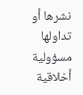نشرها أو تداولها مسؤولية أخلاقية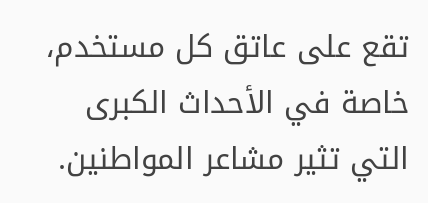تقع على عاتق كل مستخدم، خاصة في الأحداث الكبرى التي تثير مشاعر المواطنين.